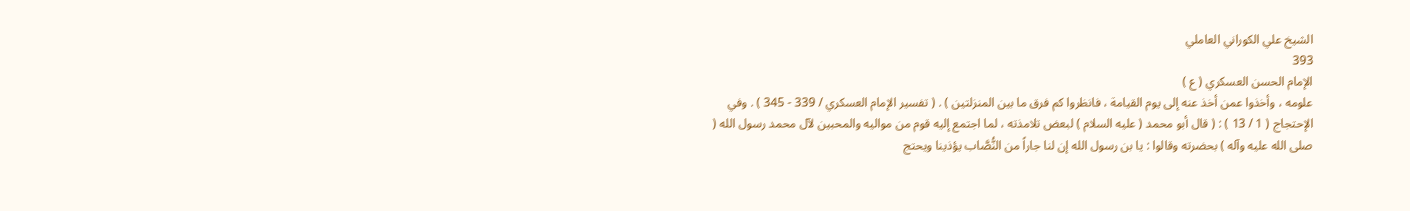الشيخ علي الكوراني العاملي
393
الإمام الحسن العسكري ( ع )
علومه ، وأخذوا عمن أخذ عنه إلى يوم القيامة ، فانظروا كم فرق ما بين المنزلتين ) . ( تفسير الإمام العسكري / 339 - 345 ) . وفي الإحتجاج ( 1 / 13 ) : ( قال أبو محمد ( عليه السلام ) لبعض تلامذته ، لما اجتمع إليه قوم من مواليه والمحبين لآل محمد رسول الله ( صلى الله عليه وآله ) بحضرته وقالوا : يا بن رسول الله إن لنا جاراً من النُّصَّاب يؤذينا ويحتج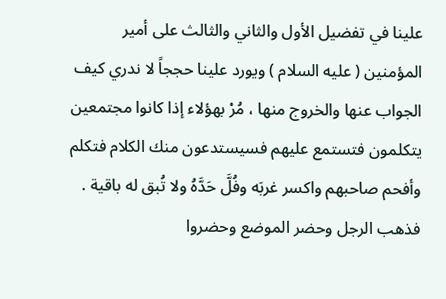علينا في تفضيل الأول والثاني والثالث على أمير المؤمنين ( عليه السلام ) ويورد علينا حججاً لا ندري كيف الجواب عنها والخروج منها ، مُرْ بهؤلاء إذا كانوا مجتمعين يتكلمون فتستمع عليهم فسيستدعون منك الكلام فتكلم وأفحم صاحبهم واكسر غربَه وفُلَّ حَدَّهُ ولا تُبق له باقية . فذهب الرجل وحضر الموضع وحضروا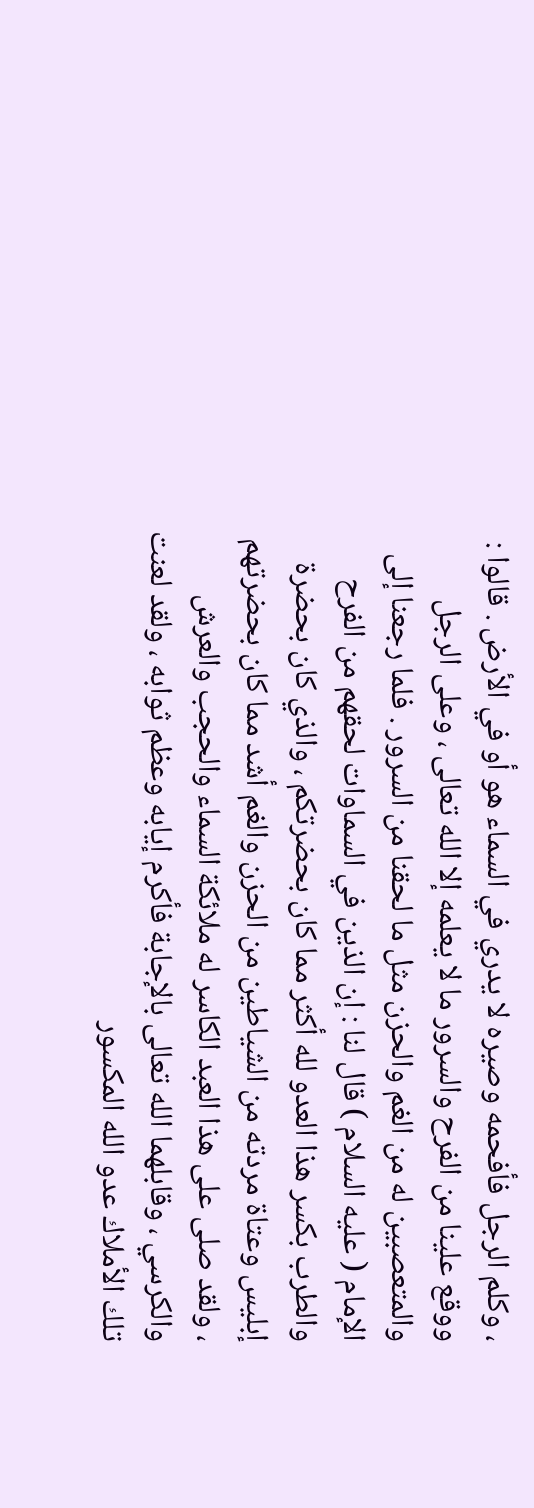، وكلم الرجل فأفحمه وصيره لا يدري في السماء هو أو في الأرض . قالوا : ووقع علينا من الفرح والسرور ما لا يعلمه إلا الله تعالى ، وعلى الرجل والمتعصبين له من الغم والحزن مثل ما لحقنا من السرور . فلما رجعنا إلى الإمام ( عليه السلام ) قال لنا : إن الذين في السماوات لحقهم من الفرح والطرب بكسر هذا العدو لله أكثر مما كان بحضرتكم ، والذي كان بحضرة إبليس وعتاة مردته من الشياطين من الحزن والغم أشد مما كان بحضرتهم ، ولقد صلى على هذا العبد الكاسر له ملائكة السماء والحجب والعرش والكرسي ، وقابلهما الله تعالى بالإجابة فأكرم إيابه وعظم ثوابه ، ولقد لعنت تلك الأملاك عدو الله المكسور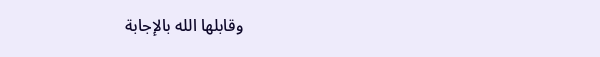وقابلها الله بالإجابة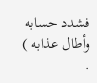فشدد حسابه وأطال عذابه ) .